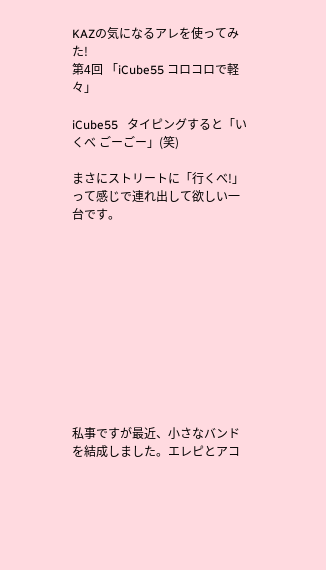KAZの気になるアレを使ってみた!
第4回 「iCube55 コロコロで軽々」

iCube55   タイピングすると「いくべ ごーごー」(笑)

まさにストリートに「行くべ!」って感じで連れ出して欲しい一台です。











私事ですが最近、小さなバンドを結成しました。エレピとアコ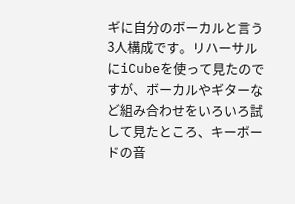ギに自分のボーカルと言う3人構成です。リハーサルにiCubeを使って見たのですが、ボーカルやギターなど組み合わせをいろいろ試して見たところ、キーボードの音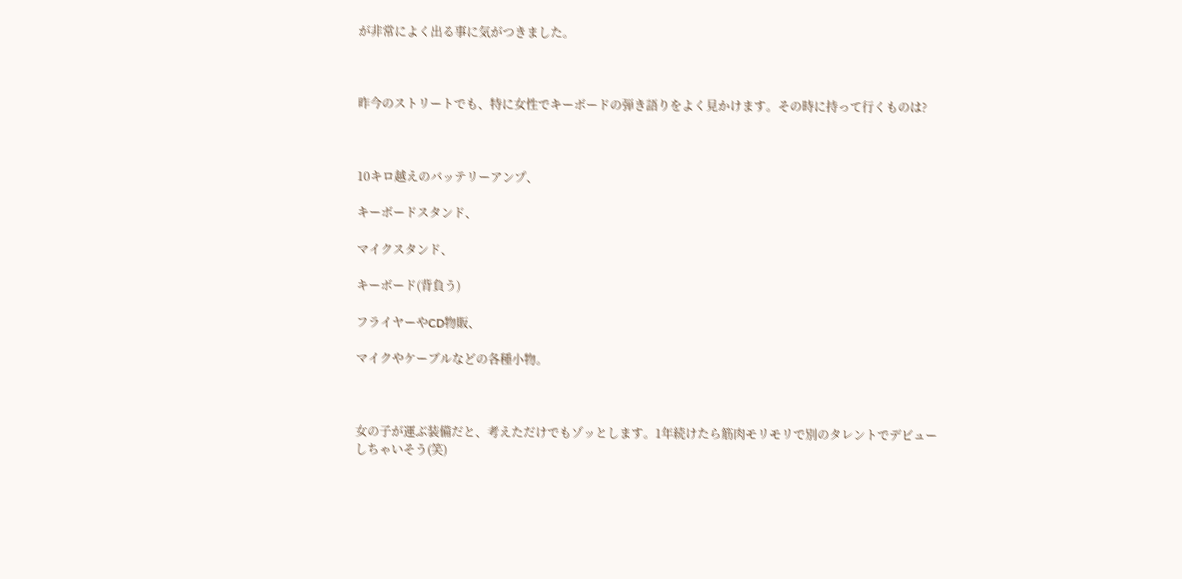が非常によく出る事に気がつきました。



昨今のストリートでも、特に女性でキーボードの弾き語りをよく見かけます。その時に持って行くものは?



10キロ越えのバッテリーアンプ、

キーボードスタンド、

マイクスタンド、

キーボード(背負う)

フライヤーやCD物販、

マイクやケーブルなどの各種小物。



女の子が運ぶ装備だと、考えただけでもゾッとします。1年続けたら筋肉モリモリで別のタレントでデビューしちゃいそう(笑)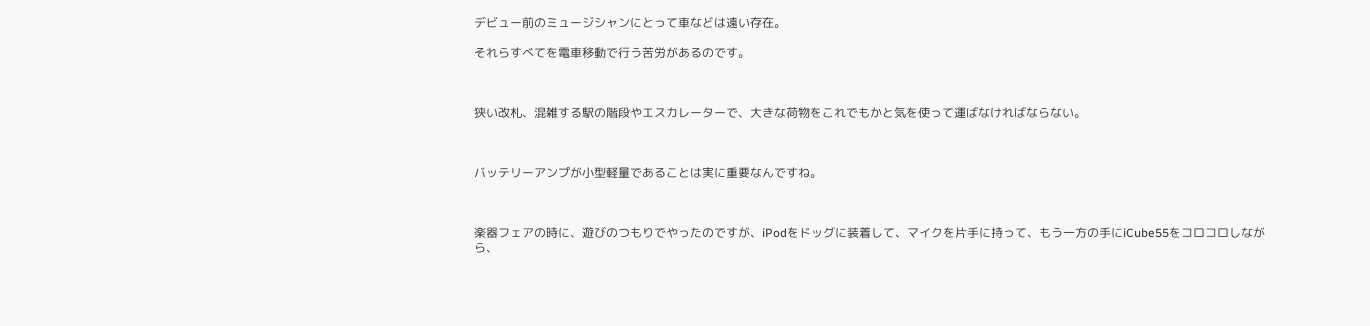デビュー前のミュージシャンにとって車などは遠い存在。

それらすべてを電車移動で行う苦労があるのです。



狭い改札、混雑する駅の階段やエスカレーターで、大きな荷物をこれでもかと気を使って運ばなければならない。



バッテリーアンプが小型軽量であることは実に重要なんですね。



楽器フェアの時に、遊びのつもりでやったのですが、iPodをドッグに装着して、マイクを片手に持って、もう一方の手にiCube55をコロコロしながら、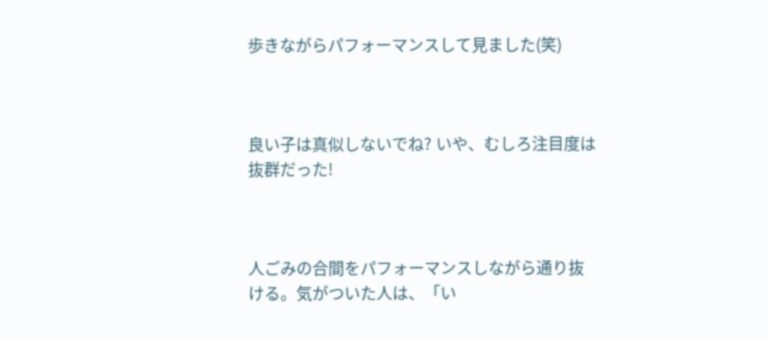歩きながらパフォーマンスして見ました(笑)



良い子は真似しないでね? いや、むしろ注目度は抜群だった!



人ごみの合間をパフォーマンスしながら通り抜ける。気がついた人は、「い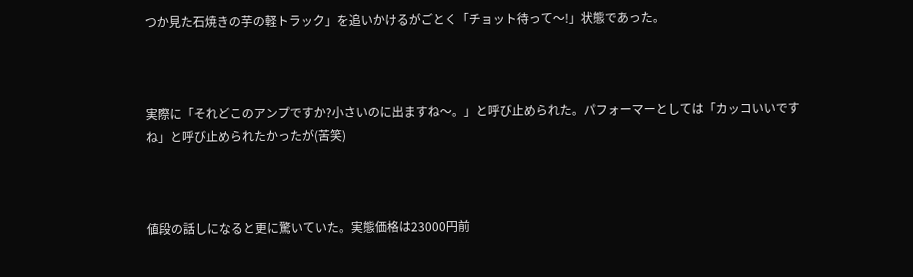つか見た石焼きの芋の軽トラック」を追いかけるがごとく「チョット待って〜!」状態であった。



実際に「それどこのアンプですか?小さいのに出ますね〜。」と呼び止められた。パフォーマーとしては「カッコいいですね」と呼び止められたかったが(苦笑)



値段の話しになると更に驚いていた。実態価格は23000円前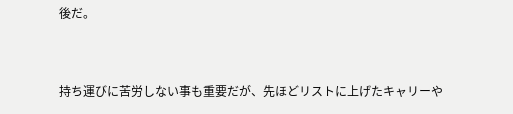後だ。



持ち運びに苦労しない事も重要だが、先ほどリストに上げたキャリーや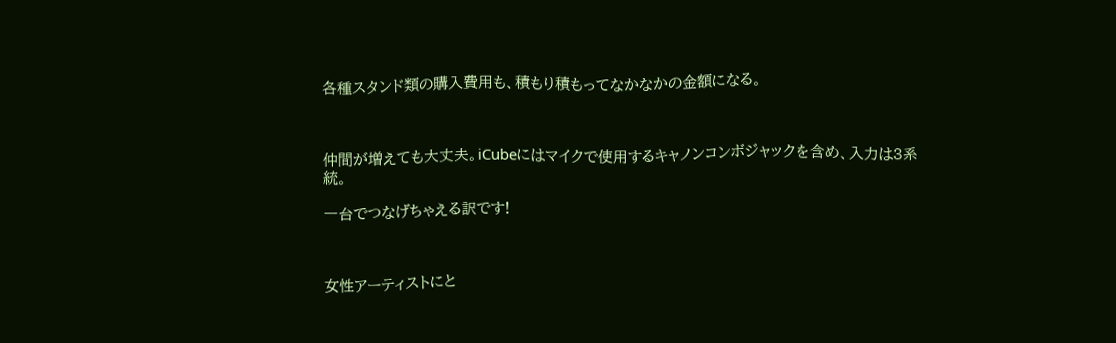各種スタンド類の購入費用も、積もり積もってなかなかの金額になる。



仲間が増えても大丈夫。iCubeにはマイクで使用するキャノンコンボジャックを含め、入力は3系統。

一台でつなげちゃえる訳です!



女性アーティストにと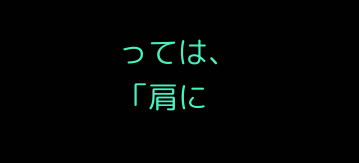っては、「肩に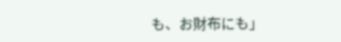も、お財布にも」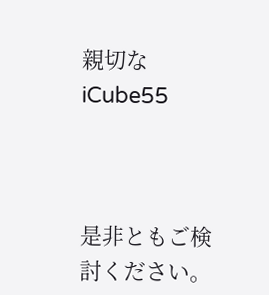親切なiCube55



是非ともご検討ください。